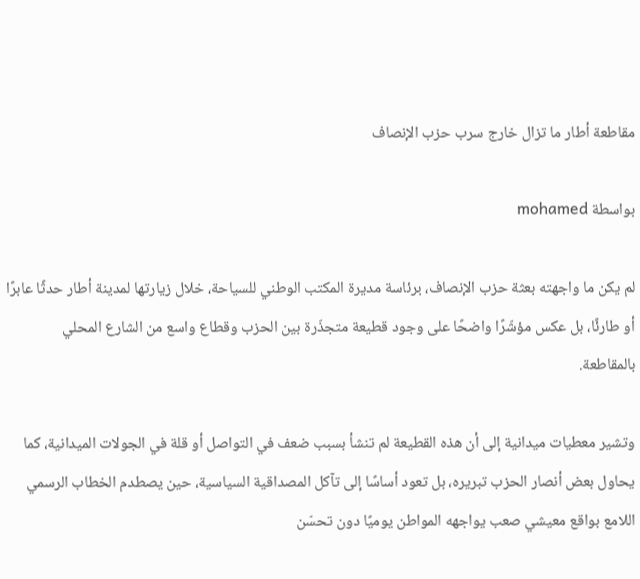مقاطعة أطار ما تزال خارج سرب حزب الإنصاف

بواسطة mohamed

لم يكن ما واجهته بعثة حزب الإنصاف، برئاسة مديرة المكتب الوطني للسياحة، خلال زيارتها لمدينة أطار حدثًا عابرًا أو طارئًا، بل عكس مؤشّرًا واضحًا على وجود قطيعة متجذّرة بين الحزب وقطاع واسع من الشارع المحلي بالمقاطعة.

وتشير معطيات ميدانية إلى أن هذه القطيعة لم تنشأ بسبب ضعف في التواصل أو قلة في الجولات الميدانية، كما يحاول بعض أنصار الحزب تبريره، بل تعود أساسًا إلى تآكل المصداقية السياسية، حين يصطدم الخطاب الرسمي اللامع بواقع معيشي صعب يواجهه المواطن يوميًا دون تحسّن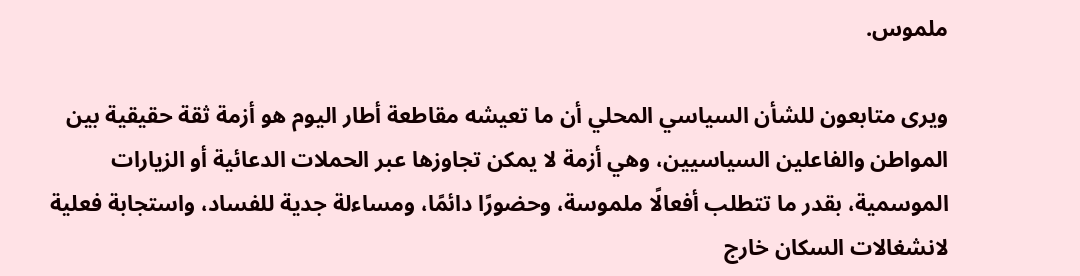ملموس.

ويرى متابعون للشأن السياسي المحلي أن ما تعيشه مقاطعة أطار اليوم هو أزمة ثقة حقيقية بين المواطن والفاعلين السياسيين، وهي أزمة لا يمكن تجاوزها عبر الحملات الدعائية أو الزيارات الموسمية، بقدر ما تتطلب أفعالًا ملموسة، وحضورًا دائمًا، ومساءلة جدية للفساد، واستجابة فعلية لانشغالات السكان خارج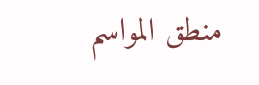منطق المواسم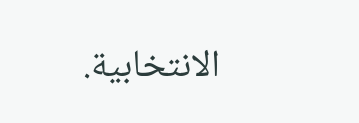الانتخابية.